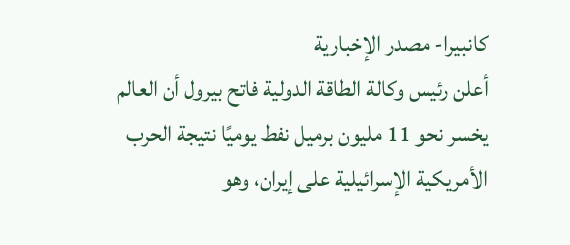كانبيرا- مصدر الإخبارية
أعلن رئيس وكالة الطاقة الدولية فاتح بيرول أن العالم يخسر نحو 11 مليون برميل نفط يوميًا نتيجة الحرب الأمريكية الإسرائيلية على إيران، وهو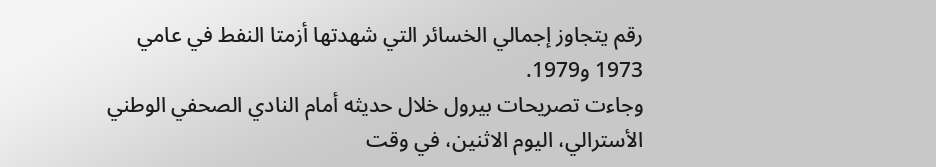رقم يتجاوز إجمالي الخسائر التي شهدتها أزمتا النفط في عامي 1973 و1979.
وجاءت تصريحات بيرول خلال حديثه أمام النادي الصحفي الوطني الأسترالي، اليوم الاثنين، في وقت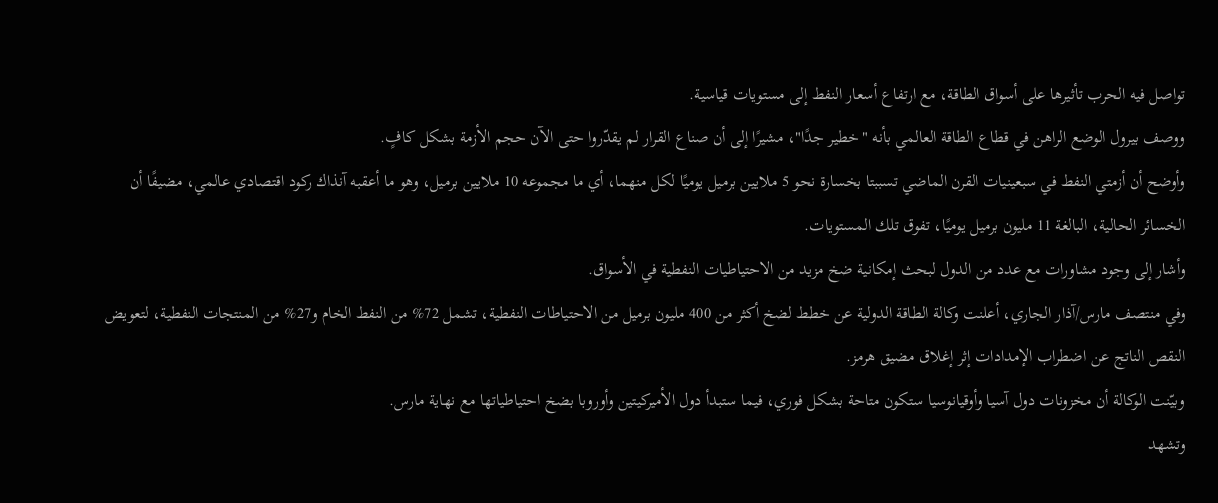تواصل فيه الحرب تأثيرها على أسواق الطاقة، مع ارتفاع أسعار النفط إلى مستويات قياسية.
ووصف بيرول الوضع الراهن في قطاع الطاقة العالمي بأنه "خطير جدًا"، مشيرًا إلى أن صناع القرار لم يقدّروا حتى الآن حجم الأزمة بشكل كافٍ.
وأوضح أن أزمتي النفط في سبعينيات القرن الماضي تسببتا بخسارة نحو 5 ملايين برميل يوميًا لكل منهما، أي ما مجموعه 10 ملايين برميل، وهو ما أعقبه آنذاك ركود اقتصادي عالمي، مضيفًا أن الخسائر الحالية، البالغة 11 مليون برميل يوميًا، تفوق تلك المستويات.
وأشار إلى وجود مشاورات مع عدد من الدول لبحث إمكانية ضخ مزيد من الاحتياطيات النفطية في الأسواق.
وفي منتصف مارس/آذار الجاري، أعلنت وكالة الطاقة الدولية عن خطط لضخ أكثر من 400 مليون برميل من الاحتياطات النفطية، تشمل 72% من النفط الخام و27% من المنتجات النفطية، لتعويض النقص الناتج عن اضطراب الإمدادات إثر إغلاق مضيق هرمز.
وبيّنت الوكالة أن مخزونات دول آسيا وأوقيانوسيا ستكون متاحة بشكل فوري، فيما ستبدأ دول الأميركيتين وأوروبا بضخ احتياطياتها مع نهاية مارس.
وتشهد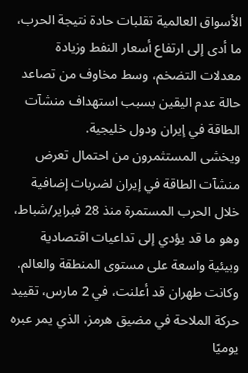الأسواق العالمية تقلبات حادة نتيجة الحرب، ما أدى إلى ارتفاع أسعار النفط وزيادة معدلات التضخم، وسط مخاوف من تصاعد حالة عدم اليقين بسبب استهداف منشآت الطاقة في إيران ودول خليجية.
ويخشى المستثمرون من احتمال تعرض منشآت الطاقة في إيران لضربات إضافية خلال الحرب المستمرة منذ 28 فبراير/شباط، وهو ما قد يؤدي إلى تداعيات اقتصادية وبيئية واسعة على مستوى المنطقة والعالم.
وكانت طهران قد أعلنت، في 2 مارس، تقييد حركة الملاحة في مضيق هرمز، الذي يمر عبره يوميًا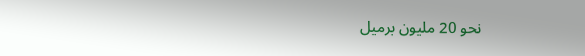نحو 20 مليون برميل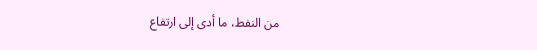من النفط، ما أدى إلى ارتفاع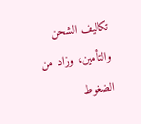تكاليف الشحن والتأمين، وزاد من الضغوط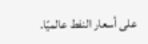على أسعار النفط عالميًا.